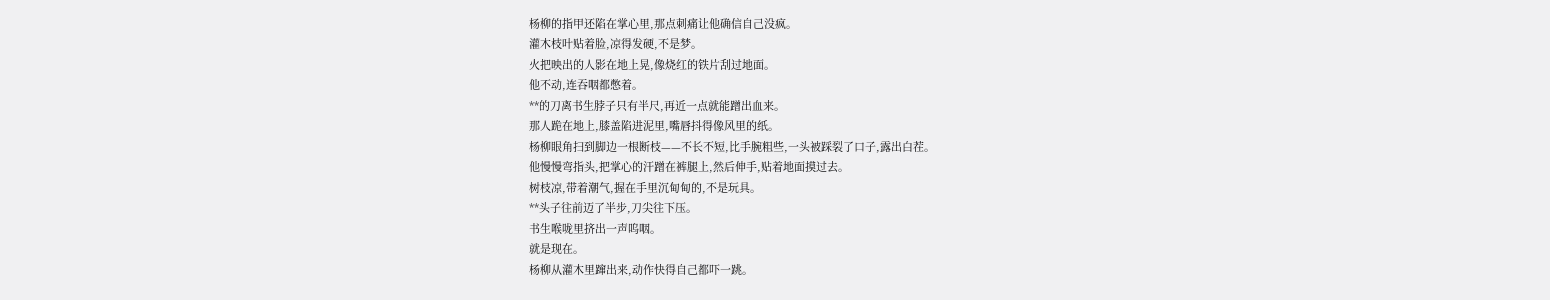杨柳的指甲还陷在掌心里,那点刺痛让他确信自己没疯。
灌木枝叶贴着脸,凉得发硬,不是梦。
火把映出的人影在地上晃,像烧红的铁片刮过地面。
他不动,连吞咽都憋着。
**的刀离书生脖子只有半尺,再近一点就能蹭出血来。
那人跪在地上,膝盖陷进泥里,嘴唇抖得像风里的纸。
杨柳眼角扫到脚边一根断枝——不长不短,比手腕粗些,一头被踩裂了口子,露出白茬。
他慢慢弯指头,把掌心的汗蹭在裤腿上,然后伸手,贴着地面摸过去。
树枝凉,带着潮气,握在手里沉甸甸的,不是玩具。
**头子往前迈了半步,刀尖往下压。
书生喉咙里挤出一声呜咽。
就是现在。
杨柳从灌木里蹿出来,动作快得自己都吓一跳。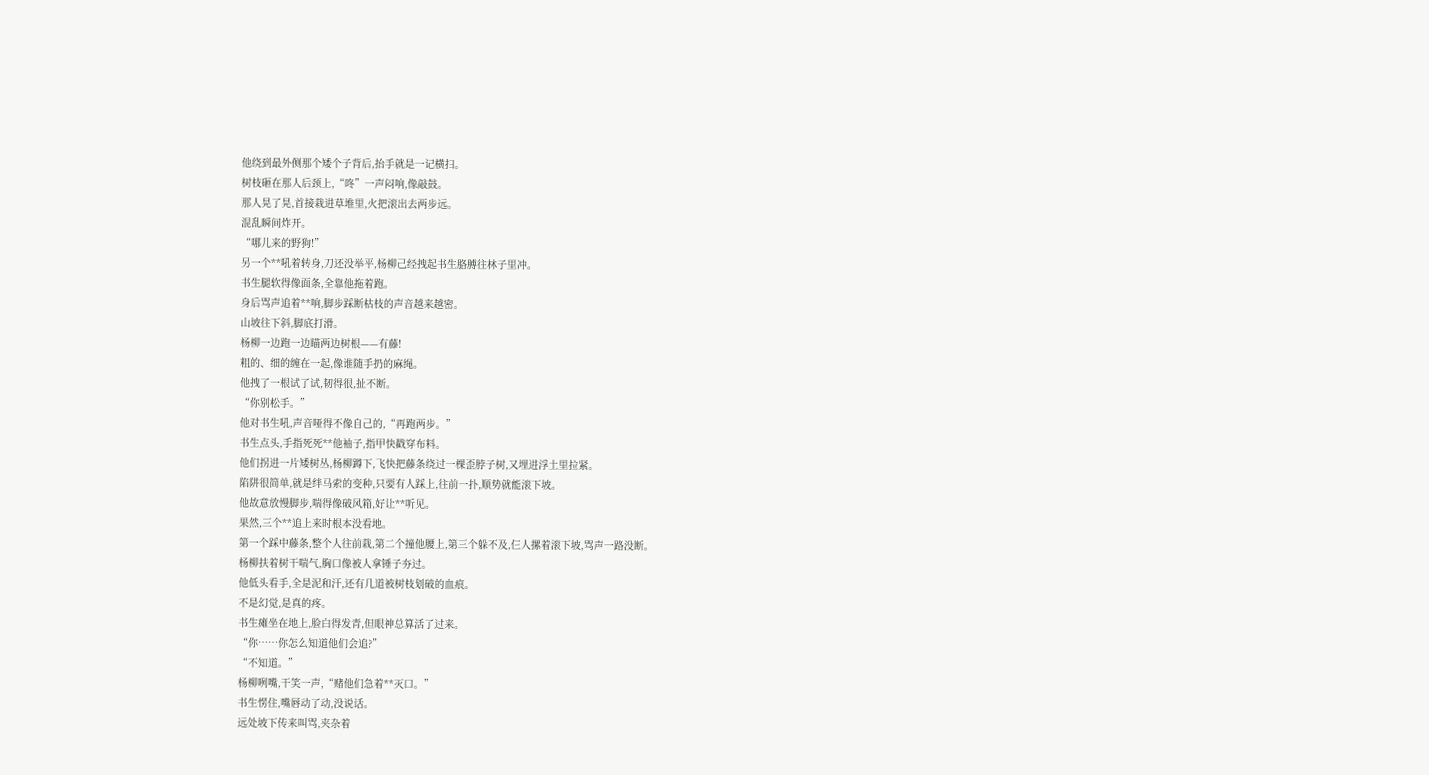他绕到最外侧那个矮个子背后,抬手就是一记横扫。
树枝砸在那人后颈上,“咚”一声闷响,像敲鼓。
那人晃了晃,首接栽进草堆里,火把滚出去两步远。
混乱瞬间炸开。
“哪儿来的野狗!”
另一个**吼着转身,刀还没举平,杨柳己经拽起书生胳膊往林子里冲。
书生腿软得像面条,全靠他拖着跑。
身后骂声追着**响,脚步踩断枯枝的声音越来越密。
山坡往下斜,脚底打滑。
杨柳一边跑一边瞄两边树根——有藤!
粗的、细的缠在一起,像谁随手扔的麻绳。
他拽了一根试了试,韧得很,扯不断。
“你别松手。”
他对书生吼,声音哑得不像自己的,“再跑两步。”
书生点头,手指死死**他袖子,指甲快戳穿布料。
他们拐进一片矮树丛,杨柳蹲下,飞快把藤条绕过一棵歪脖子树,又埋进浮土里拉紧。
陷阱很简单,就是绊马索的变种,只要有人踩上,往前一扑,顺势就能滚下坡。
他故意放慢脚步,喘得像破风箱,好让**听见。
果然,三个**追上来时根本没看地。
第一个踩中藤条,整个人往前栽,第二个撞他腰上,第三个躲不及,仨人摞着滚下坡,骂声一路没断。
杨柳扶着树干喘气,胸口像被人拿锤子夯过。
他低头看手,全是泥和汗,还有几道被树枝划破的血痕。
不是幻觉,是真的疼。
书生瘫坐在地上,脸白得发青,但眼神总算活了过来。
“你……你怎么知道他们会追?”
“不知道。”
杨柳咧嘴,干笑一声,“赌他们急着**灭口。”
书生愣住,嘴唇动了动,没说话。
远处坡下传来叫骂,夹杂着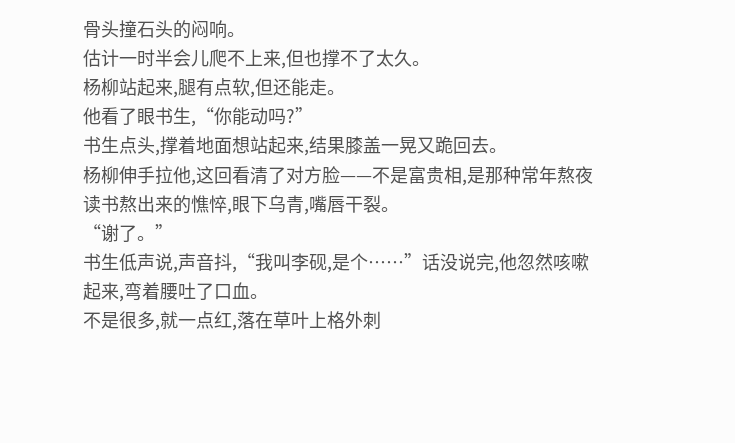骨头撞石头的闷响。
估计一时半会儿爬不上来,但也撑不了太久。
杨柳站起来,腿有点软,但还能走。
他看了眼书生,“你能动吗?”
书生点头,撑着地面想站起来,结果膝盖一晃又跪回去。
杨柳伸手拉他,这回看清了对方脸——不是富贵相,是那种常年熬夜读书熬出来的憔悴,眼下乌青,嘴唇干裂。
“谢了。”
书生低声说,声音抖,“我叫李砚,是个……”话没说完,他忽然咳嗽起来,弯着腰吐了口血。
不是很多,就一点红,落在草叶上格外刺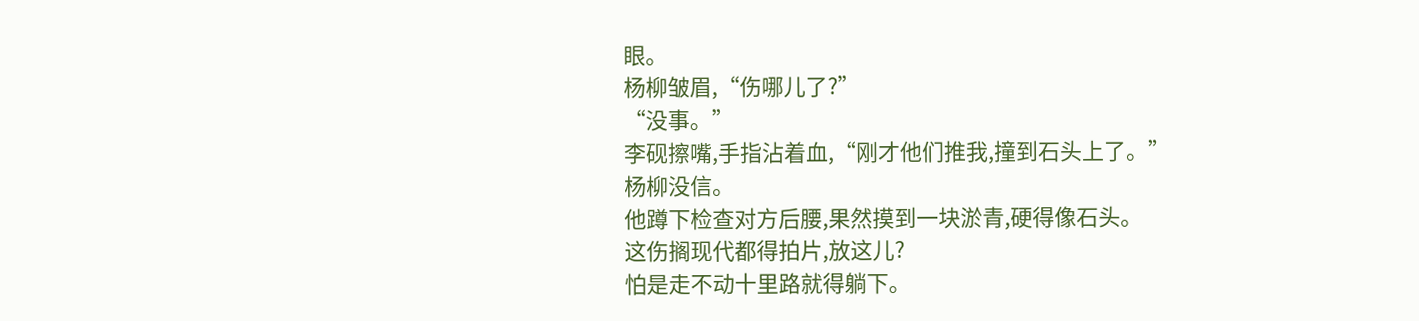眼。
杨柳皱眉,“伤哪儿了?”
“没事。”
李砚擦嘴,手指沾着血,“刚才他们推我,撞到石头上了。”
杨柳没信。
他蹲下检查对方后腰,果然摸到一块淤青,硬得像石头。
这伤搁现代都得拍片,放这儿?
怕是走不动十里路就得躺下。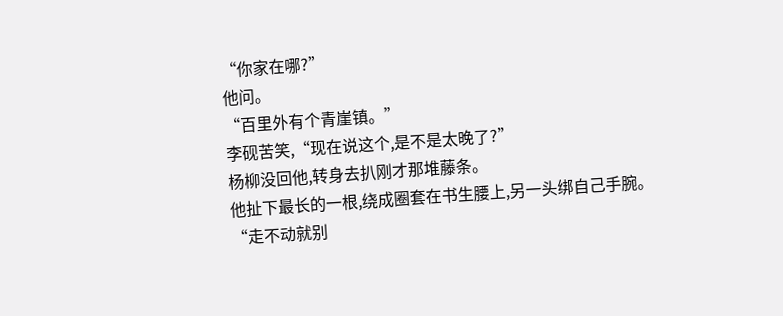“你家在哪?”
他问。
“百里外有个青崖镇。”
李砚苦笑,“现在说这个,是不是太晚了?”
杨柳没回他,转身去扒刚才那堆藤条。
他扯下最长的一根,绕成圈套在书生腰上,另一头绑自己手腕。
“走不动就别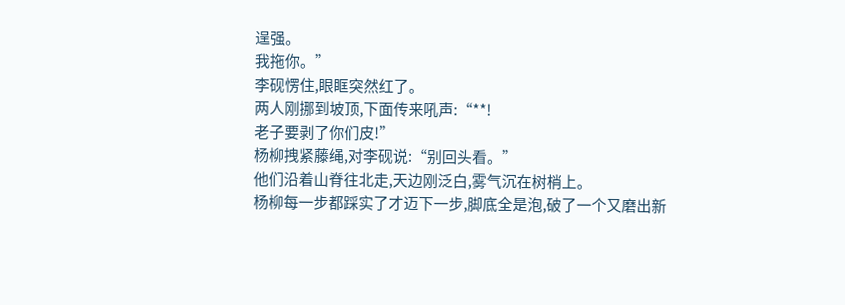逞强。
我拖你。”
李砚愣住,眼眶突然红了。
两人刚挪到坡顶,下面传来吼声:“**!
老子要剥了你们皮!”
杨柳拽紧藤绳,对李砚说:“别回头看。”
他们沿着山脊往北走,天边刚泛白,雾气沉在树梢上。
杨柳每一步都踩实了才迈下一步,脚底全是泡,破了一个又磨出新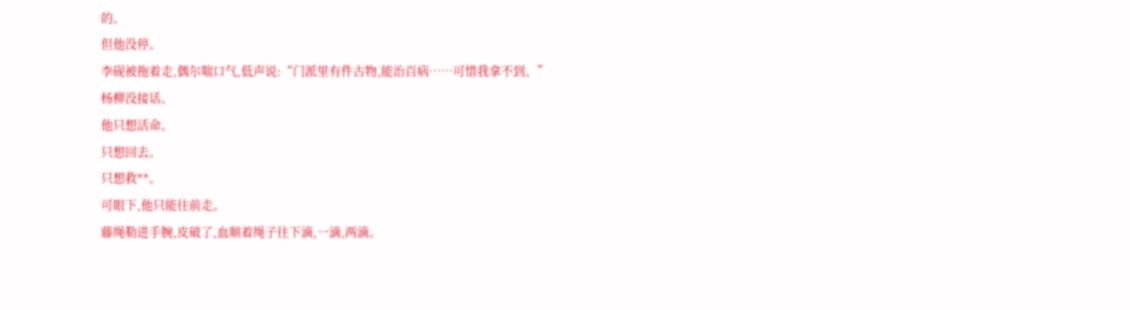的。
但他没停。
李砚被拖着走,偶尔喘口气,低声说:“门派里有件古物,能治百病……可惜我拿不到。”
杨柳没接话。
他只想活命。
只想回去。
只想救**。
可眼下,他只能往前走。
藤绳勒进手腕,皮破了,血顺着绳子往下滴,一滴,两滴。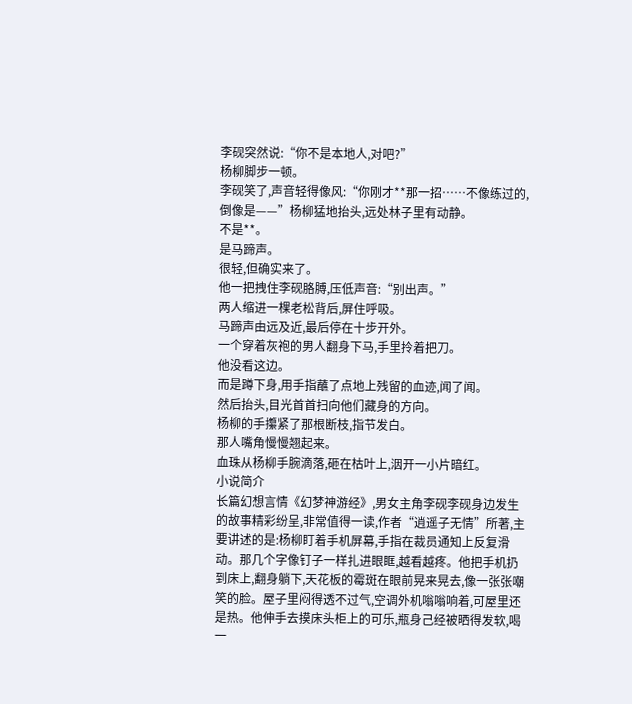李砚突然说:“你不是本地人,对吧?”
杨柳脚步一顿。
李砚笑了,声音轻得像风:“你刚才**那一招……不像练过的,倒像是——”杨柳猛地抬头,远处林子里有动静。
不是**。
是马蹄声。
很轻,但确实来了。
他一把拽住李砚胳膊,压低声音:“别出声。”
两人缩进一棵老松背后,屏住呼吸。
马蹄声由远及近,最后停在十步开外。
一个穿着灰袍的男人翻身下马,手里拎着把刀。
他没看这边。
而是蹲下身,用手指蘸了点地上残留的血迹,闻了闻。
然后抬头,目光首首扫向他们藏身的方向。
杨柳的手攥紧了那根断枝,指节发白。
那人嘴角慢慢翘起来。
血珠从杨柳手腕滴落,砸在枯叶上,洇开一小片暗红。
小说简介
长篇幻想言情《幻梦神游经》,男女主角李砚李砚身边发生的故事精彩纷呈,非常值得一读,作者“逍遥子无情”所著,主要讲述的是:杨柳盯着手机屏幕,手指在裁员通知上反复滑动。那几个字像钉子一样扎进眼眶,越看越疼。他把手机扔到床上,翻身躺下,天花板的霉斑在眼前晃来晃去,像一张张嘲笑的脸。屋子里闷得透不过气,空调外机嗡嗡响着,可屋里还是热。他伸手去摸床头柜上的可乐,瓶身己经被晒得发软,喝一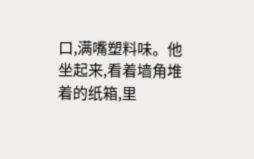口,满嘴塑料味。他坐起来,看着墙角堆着的纸箱,里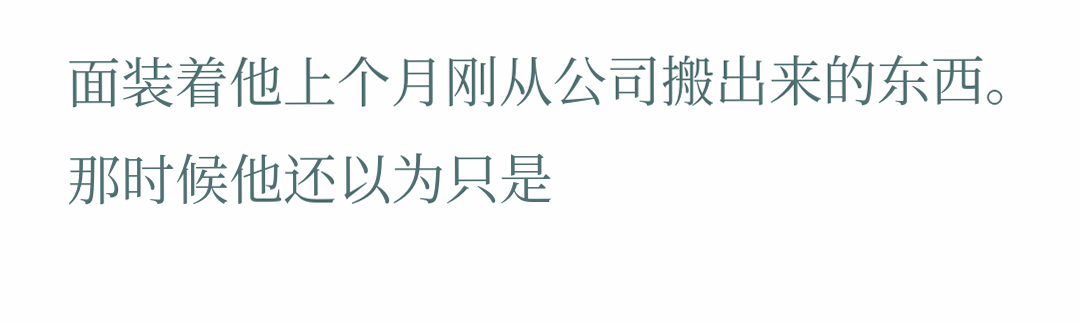面装着他上个月刚从公司搬出来的东西。那时候他还以为只是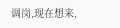调岗,现在想来,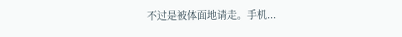不过是被体面地请走。手机...